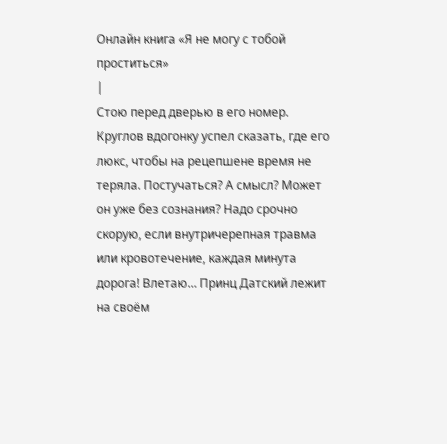Онлайн книга «Я не могу с тобой проститься»
|
Стою перед дверью в его номер. Круглов вдогонку успел сказать, где его люкс, чтобы на рецепшене время не теряла. Постучаться? А смысл? Может он уже без сознания? Надо срочно скорую, если внутричерепная травма или кровотечение, каждая минута дорога! Влетаю… Принц Датский лежит на своём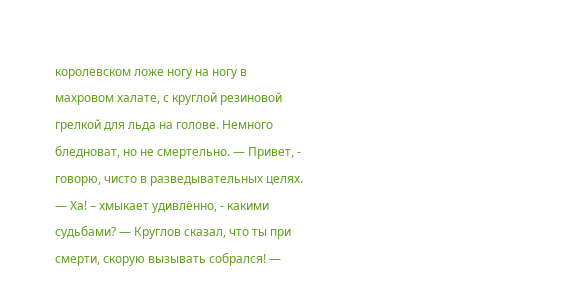королевском ложе ногу на ногу в махровом халате, с круглой резиновой грелкой для льда на голове. Немного бледноват, но не смертельно. — Привет, - говорю, чисто в разведывательных целях. — Ха! – хмыкает удивлённо, - какими судьбами? — Круглов сказал, что ты при смерти, скорую вызывать собрался! —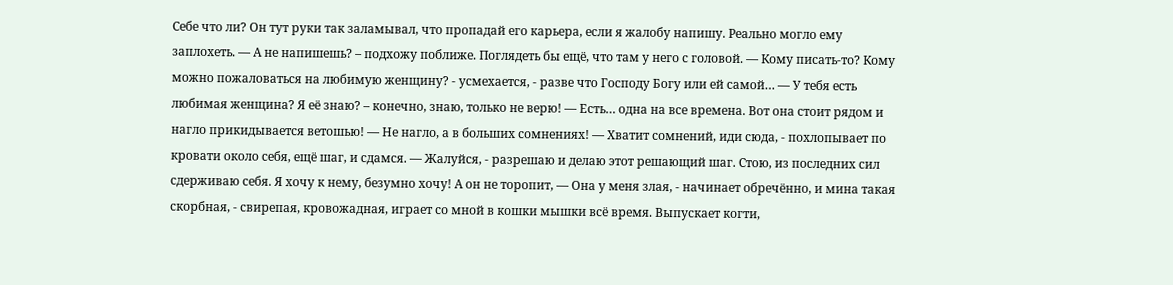Себе что ли? Он тут руки так заламывал, что пропадай его карьера, если я жалобу напишу. Реально могло ему заплохеть. — А не напишешь? – подхожу поближе. Поглядеть бы ещё, что там у него с головой. — Кому писать-то? Кому можно пожаловаться на любимую женщину? - усмехается, - разве что Господу Богу или ей самой… — У тебя есть любимая женщина? Я её знаю? – конечно, знаю, только не верю! — Есть… одна на все времена. Вот она стоит рядом и нагло прикидывается ветошью! — Не нагло, а в больших сомнениях! — Хватит сомнений, иди сюда, - похлопывает по кровати около себя, ещё шаг, и сдамся. — Жалуйся, - разрешаю и делаю этот решающий шаг. Стою, из последних сил сдерживаю себя. Я хочу к нему, безумно хочу! А он не торопит, — Она у меня злая, - начинает обречённо, и мина такая скорбная, - свирепая, кровожадная, играет со мной в кошки мышки всё время. Выпускает когти,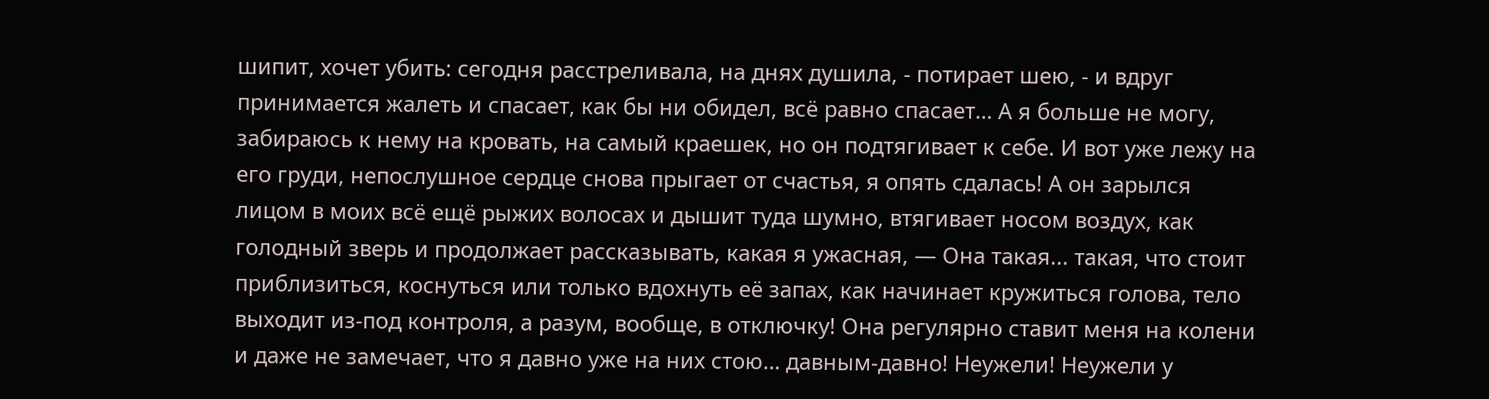шипит, хочет убить: сегодня расстреливала, на днях душила, - потирает шею, - и вдруг принимается жалеть и спасает, как бы ни обидел, всё равно спасает… А я больше не могу, забираюсь к нему на кровать, на самый краешек, но он подтягивает к себе. И вот уже лежу на его груди, непослушное сердце снова прыгает от счастья, я опять сдалась! А он зарылся лицом в моих всё ещё рыжих волосах и дышит туда шумно, втягивает носом воздух, как голодный зверь и продолжает рассказывать, какая я ужасная, — Она такая... такая, что стоит приблизиться, коснуться или только вдохнуть её запах, как начинает кружиться голова, тело выходит из-под контроля, а разум, вообще, в отключку! Она регулярно ставит меня на колени и даже не замечает, что я давно уже на них стою… давным-давно! Неужели! Неужели у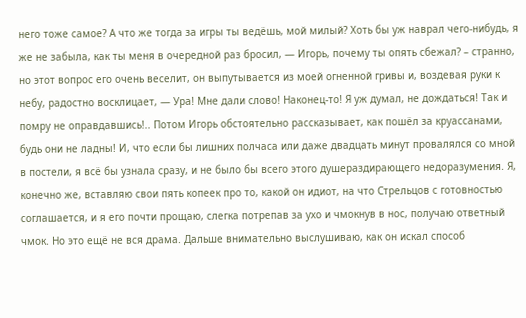него тоже самое? А что же тогда за игры ты ведёшь, мой милый? Хоть бы уж наврал чего-нибудь, я же не забыла, как ты меня в очередной раз бросил, — Игорь, почему ты опять сбежал? – странно, но этот вопрос его очень веселит, он выпутывается из моей огненной гривы и, воздевая руки к небу, радостно восклицает, — Ура! Мне дали слово! Наконец-то! Я уж думал, не дождаться! Так и помру не оправдавшись!.. Потом Игорь обстоятельно рассказывает, как пошёл за круассанами, будь они не ладны! И, что если бы лишних полчаса или даже двадцать минут провалялся со мной в постели, я всё бы узнала сразу, и не было бы всего этого душераздирающего недоразумения. Я, конечно же, вставляю свои пять копеек про то, какой он идиот, на что Стрельцов с готовностью соглашается, и я его почти прощаю, слегка потрепав за ухо и чмокнув в нос, получаю ответный чмок. Но это ещё не вся драма. Дальше внимательно выслушиваю, как он искал способ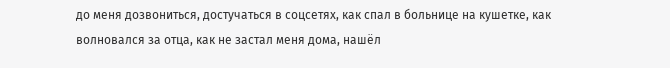до меня дозвониться, достучаться в соцсетях, как спал в больнице на кушетке, как волновался за отца, как не застал меня дома, нашёл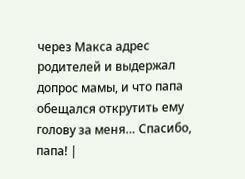через Макса адрес родителей и выдержал допрос мамы, и что папа обещался открутить ему голову за меня… Спасибо, папа! |